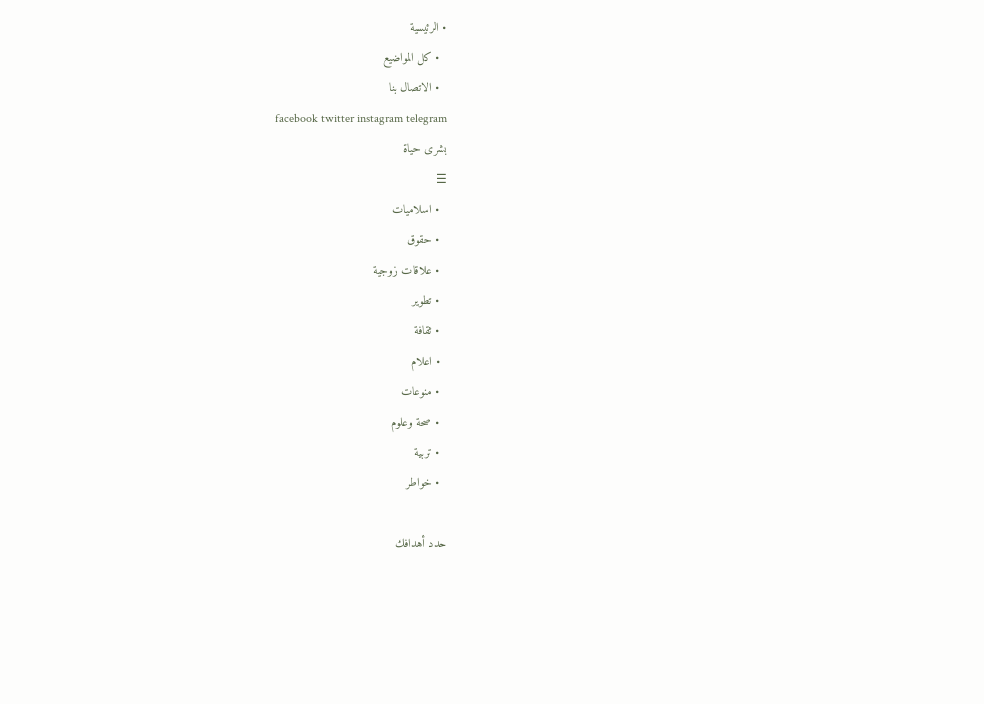• الرئيسية
  • كل المواضيع
  • الاتصال بنا
facebook twitter instagram telegram
بشرى حياة
☰
  • اسلاميات
  • حقوق
  • علاقات زوجية
  • تطوير
  • ثقافة
  • اعلام
  • منوعات
  • صحة وعلوم
  • تربية
  • خواطر

حدد أهدافك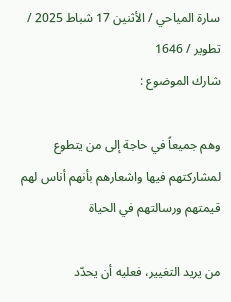سارة المياحي / الأثنين 17 شباط 2025 / تطوير / 1646
شارك الموضوع :

وهم جميعاً في حاجة إلى من يتطوع لمشاركتهم فيها واشعارهم بأنهم أناس لهم قيمتهم ورسالتهم في الحياة

من يريد التغيير، فعليه أن يحدّد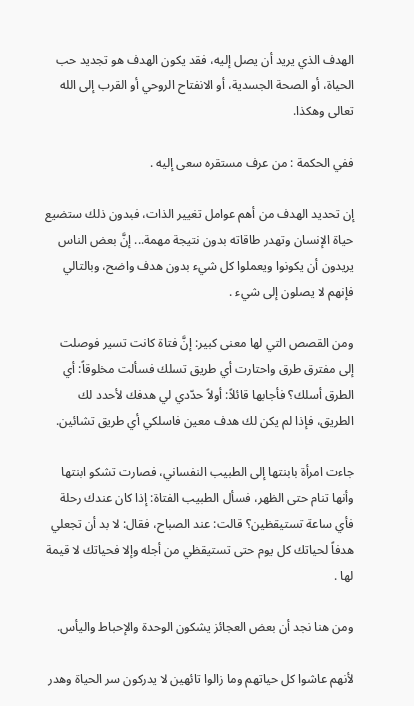الهدف الذي يريد أن يصل إليه، فقد يكون الهدف هو تجديد حب الحياة، أو الصحة الجسدية، أو الانفتاح الروحي أو القرب إلى الله تعالى وهكذا.

ففي الحكمة : من عرف مستقره سعى إليه .

إن تحديد الهدف من أهم عوامل تغيير الذات، فبدون ذلك ستضيع حياة الإنسان وتهدر طاقاته بدون نتيجة مهمة... إنَّ بعض الناس يريدون أن يكونوا ويعملوا كل شيء بدون هدف واضح، وبالتالي فإنهم لا يصلون إلى شيء .

ومن القصص التي لها معنى كبير: إنَّ فتاة كانت تسير فوصلت إلى مفترق طرق واحتارت أي طريق تسلك فسألت مخلوقاً: أي الطرق أسلك؟ فأجابها قائلاً: أولاً حدّدي لي هدفك لأحدد لك الطريق، فإذا لم يكن لك هدف معين فاسلكي أي طريق تشائين.

جاءت امرأة بابنتها إلى الطبيب النفساني، فصارت تشكو ابنتها وأنها تنام حتى الظهر، فسأل الطبيب الفتاة: إذا كان عندك رحلة فأي ساعة تستيقظين؟ قالت: عند الصباح، فقال: لا بد أن تجعلي هدفاً لحياتك كل يوم حتى تستيقظي من أجله وإلا فحياتك لا قيمة لها .

ومن هنا نجد أن بعض العجائز يشكون الوحدة والإحباط واليأس.

لأنهم عاشوا كل حياتهم وما زالوا تائهين لا يدركون سر الحياة وهدر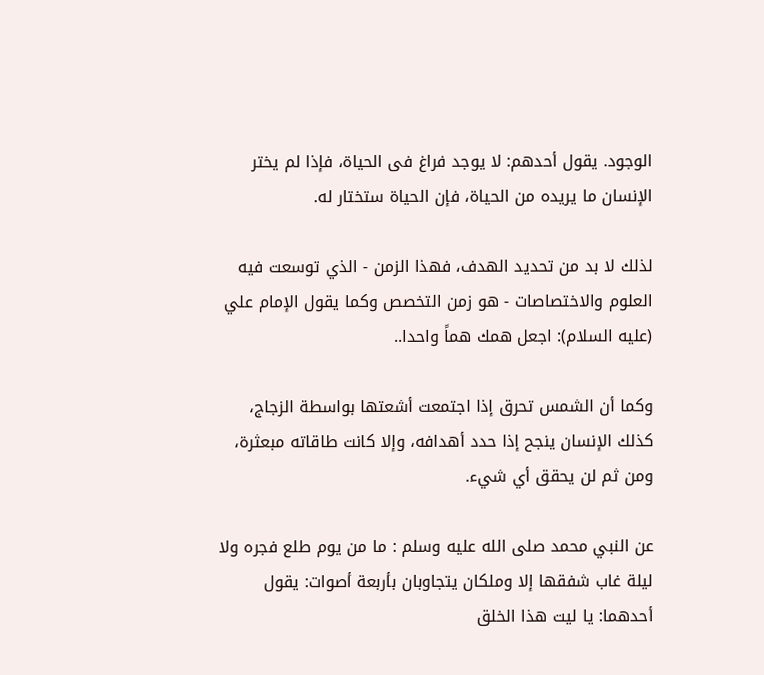الوجود. يقول أحدهم: لا يوجد فراغ فى الحياة، فإذا لم يختر الإنسان ما يريده من الحياة، فإن الحياة ستختار له.

لذلك لا بد من تحديد الهدف، فهذا الزمن - الذي توسعت فيه العلوم والاختصاصات - هو زمن التخصص وكما يقول الإمام علي (عليه السلام): اجعل همك هماً واحدا..

وكما أن الشمس تحرق إذا اجتمعت أشعتها بواسطة الزجاج، كذلك الإنسان ينجح إذا حدد أهدافه، وإلا كانت طاقاته مبعثرة، ومن ثم لن يحقق أي شيء.

عن النبي محمد صلى الله عليه وسلم : ما من يوم طلع فجره ولا ليلة غاب شفقها إلا وملكان يتجاوبان بأربعة أصوات: يقول أحدهما: يا ليت هذا الخلق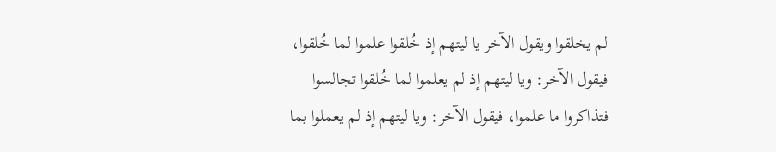لم يخلقوا ويقول الآخر يا ليتهم إذ خُلقوا علموا لما خُلقوا، فيقول الآخر: ويا ليتهم إذ لم يعلموا لما خُلقوا تجالسوا فتذاكروا ما علموا، فيقول الآخر: ويا ليتهم إذ لم يعملوا بما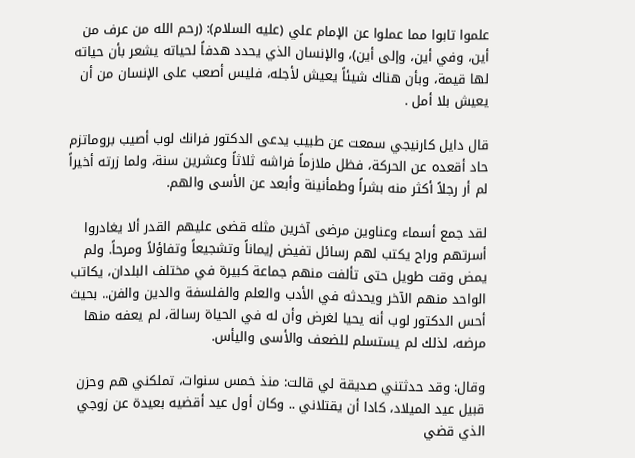علموا تابوا مما عملوا عن الإمام علي (عليه السلام): (رحم الله من عرف من أين، وفي أين، وإلى أین)، والإنسان الذي يحدد هدفاً لحياته يشعر بأن حياته لها قيمة، وبأن هناك شيئاً يعيش لأجله، فليس أصعب على الإنسان من أن يعيش بلا أمل .

قال دايل كارنيجي سمعت عن طبيب يدعى الدكتور فرانك لوب أصيب بروماتزم حاد أقعده عن الحركة، فظل ملازماً فراشه ثلاثاً وعشرين سنة، ولما زرته أخيراً لم أر رجلاً أكثر منه بشراً وطمأنينة وأبعد عن الأسى والهم.

لقد جمع أسماء وعناوين مرضى آخرين مثله قضى عليهم القدر ألا يغادروا أسرتهم وراح يكتب لهم رسائل تفيض إيماناً وتشجيعاً وتفاؤلاً ومرحاً. ولم يمض وقت طويل حتى تألفت منهم جماعة كبيرة في مختلف البلدان، يكاتب الواحد منهم الآخر ويحدثه في الأدب والعلم والفلسفة والدين والفن.. بحيث أحس الدكتور لوب أنه يحيا لغرض وأن له في الحياة رسالة، لم يعفه منها مرضه، لذلك لم يستسلم للضعف والأسى واليأس.

وقال: وقد حدثتني صديقة لي قالت: منذ خمس سنوات، تملكني هم وحزن قبيل عيد الميلاد، كادا أن يقتلاني .. وكان أول عيد أقضيه بعيدة عن زوجي الذي قضي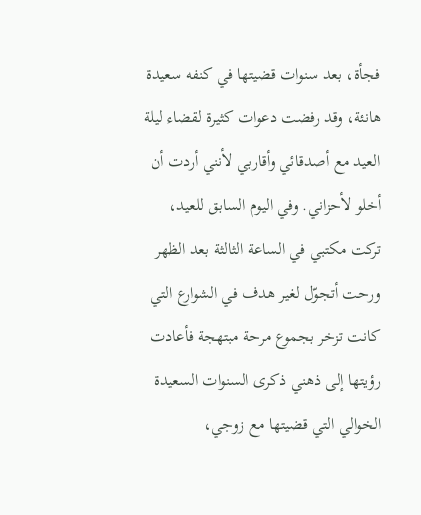فجأة، بعد سنوات قضيتها في كنفه سعيدة هانئة، وقد رفضت دعوات كثيرة لقضاء ليلة العيد مع أصدقائي وأقاربي لأنني أردت أن أخلو لأحزاني. وفي اليوم السابق للعيد، تركت مكتبي في الساعة الثالثة بعد الظهر ورحت أتجوّل لغير هدف في الشوارع التي كانت تزخر بجموع مرحة مبتهجة فأعادت رؤيتها إلى ذهني ذكرى السنوات السعيدة الخوالي التي قضيتها مع زوجي،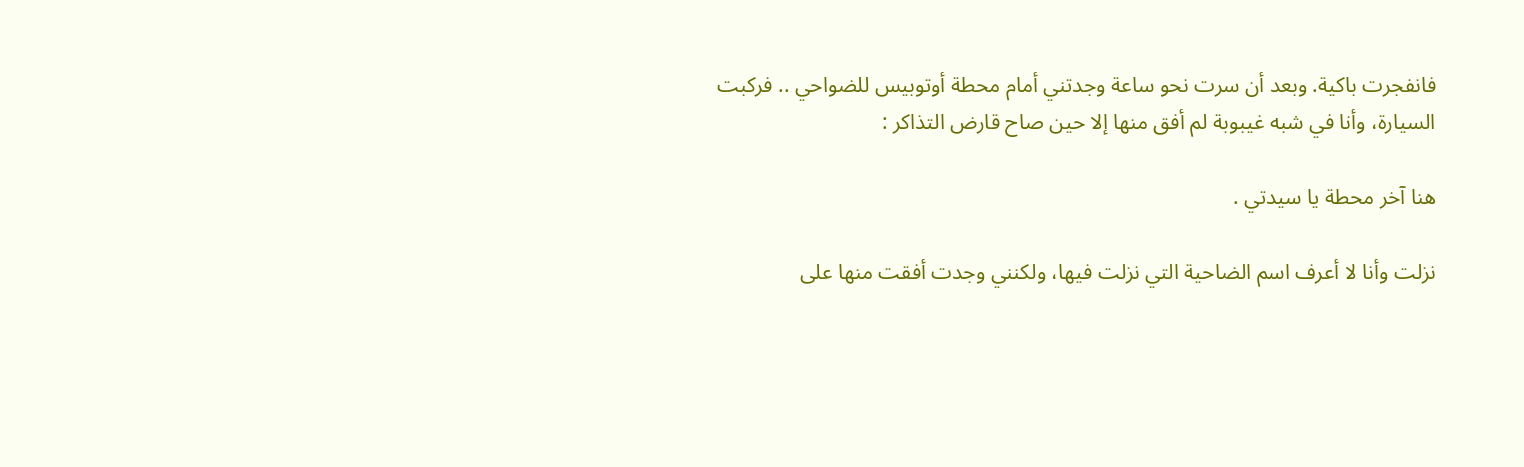فانفجرت باكية. وبعد أن سرت نحو ساعة وجدتني أمام محطة أوتوبيس للضواحي .. فركبت السيارة، وأنا في شبه غيبوبة لم أفق منها إلا حين صاح قارض التذاكر :

هنا آخر محطة يا سيدتي .

نزلت وأنا لا أعرف اسم الضاحية التي نزلت فيها، ولكنني وجدت أفقت منها على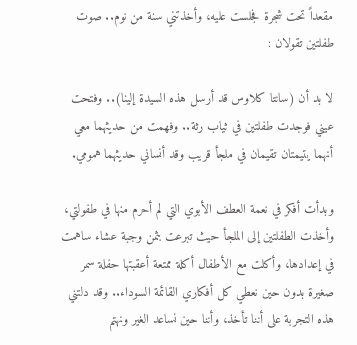مقعداً تحت شجرة فجلست عليه، وأخذتني سنة من نوم.. صوت طفلتين تقولان :

لا بد أن (سانتا كلاوس قد أرسل هذه السيدة إلينا).. وفتحت عيني فوجدت طفلتين في ثياب رثة.. وفهمت من حديثهما معي أنهما يتيمتان تقيمان في ملجأ قريب وقد أنساني حديثهما همومي.

وبدأت أفكر في نعمة العطف الأبوي التي لم أحرم منها في طفولتي، وأخذت الطفلتين إلى الملجأ حيث تبرعت بثمن وجبة عشاء ساهمت في إعدادها، وأكلت مع الأطفال أكلة ممتعة أعقبتها حفلة سمر صغيرة بدون حين نعطي كل أفكاري القائمة السوداء.. وقد دلتني هذه التجربة على أننا تأخذ، وأننا حين نساعد الغير ونهتم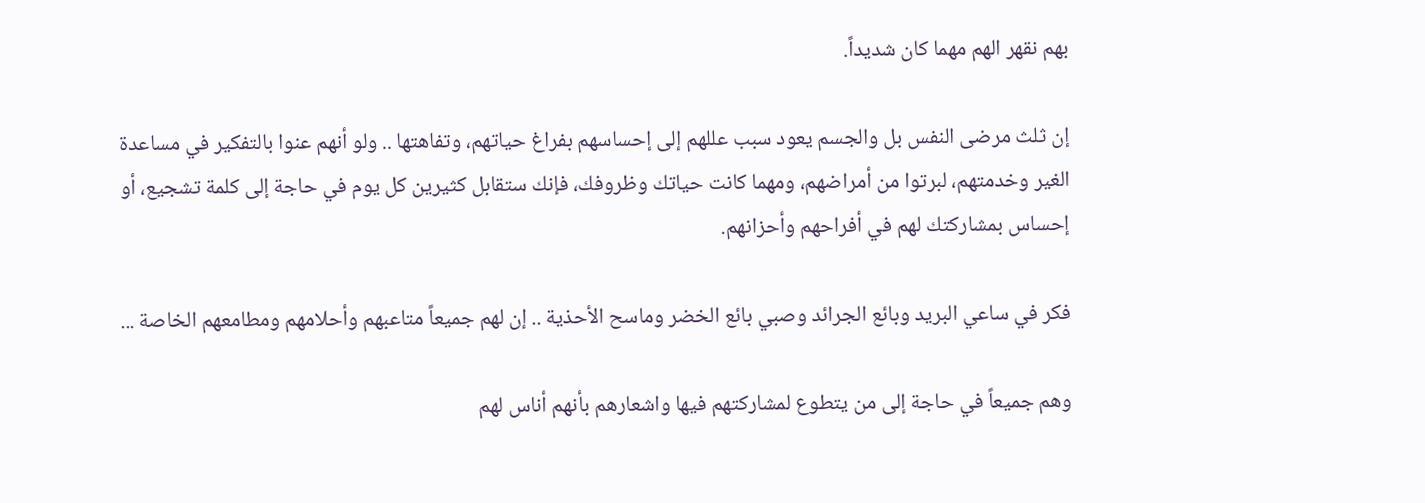بهم نقهر الهم مهما كان شديداً.

إن ثلث مرضى النفس بل والجسم يعود سبب عللهم إلى إحساسهم بفراغ حياتهم، وتفاهتها .. ولو أنهم عنوا بالتفكير في مساعدة الغير وخدمتهم، لبرتوا من أمراضهم، ومهما كانت حياتك وظروفك، فإنك ستقابل كثيرين كل يوم في حاجة إلى كلمة تشجيع، أو إحساس بمشاركتك لهم في أفراحهم وأحزانهم.

فكر في ساعي البريد وبائع الجرائد وصبي بائع الخضر وماسح الأحذية .. إن لهم جميعاً متاعبهم وأحلامهم ومطامعهم الخاصة ...

وهم جميعاً في حاجة إلى من يتطوع لمشاركتهم فيها واشعارهم بأنهم أناس لهم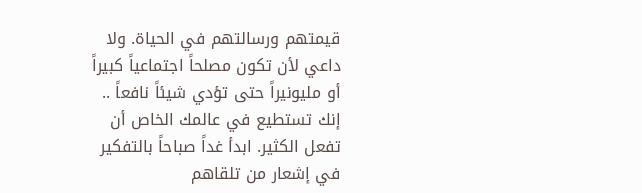قيمتهم ورسالتهم في الحياة. ولا داعي لأن تكون مصلحاً اجتماعياً كبيراً أو مليونيراً حتى تؤدي شيئاً نافعاً .. إنك تستطيع في عالمك الخاص أن تفعل الكثير. ابدأ غداً صباحاً بالتفكير في إشعار من تلقاهم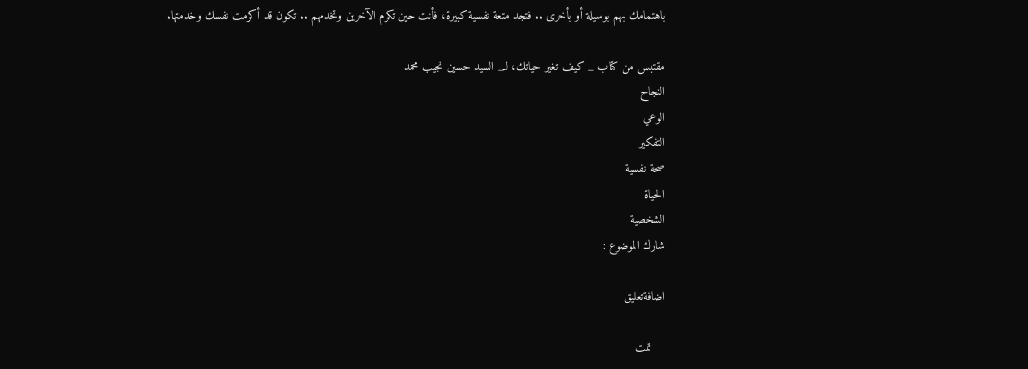باهتمامك بهم بوسيلة أو بأخرى .. فتجد متعة نفسية كبيرة، فأنت حين تكرم الآخرين وتخدمهم .. تكون قد أكرمت نفسك وخدمتها.

مقتبس من كتاب _ كيف تغير حياتك، لـ_ السيد حسين نجيب محمد
النجاح
الوعي
التفكير
صحة نفسية
الحياة
الشخصية
شارك الموضوع :

اضافةتعليق

    تمت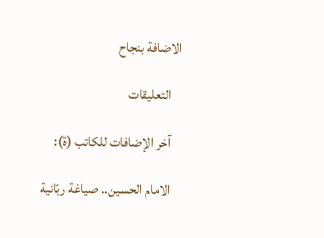الاضافة بنجاح

    التعليقات

    آخر الإضافات للكاتب (ة):

    الامام الحسين.. صياغة ربّانية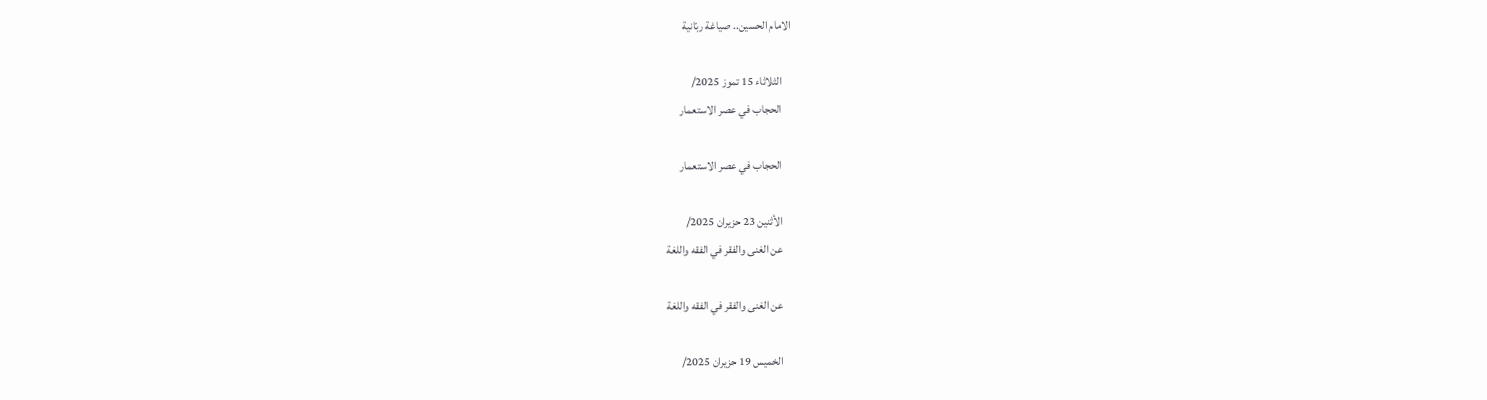الامام الحسين.. صياغة ربّانية

    الثلاثاء 15 تموز 2025/
    الحجاب في عصر الاستعمار

    الحجاب في عصر الاستعمار

    الأثنين 23 حزيران 2025/
    عن الغنى والفقر في الفقه واللغة

    عن الغنى والفقر في الفقه واللغة

    الخميس 19 حزيران 2025/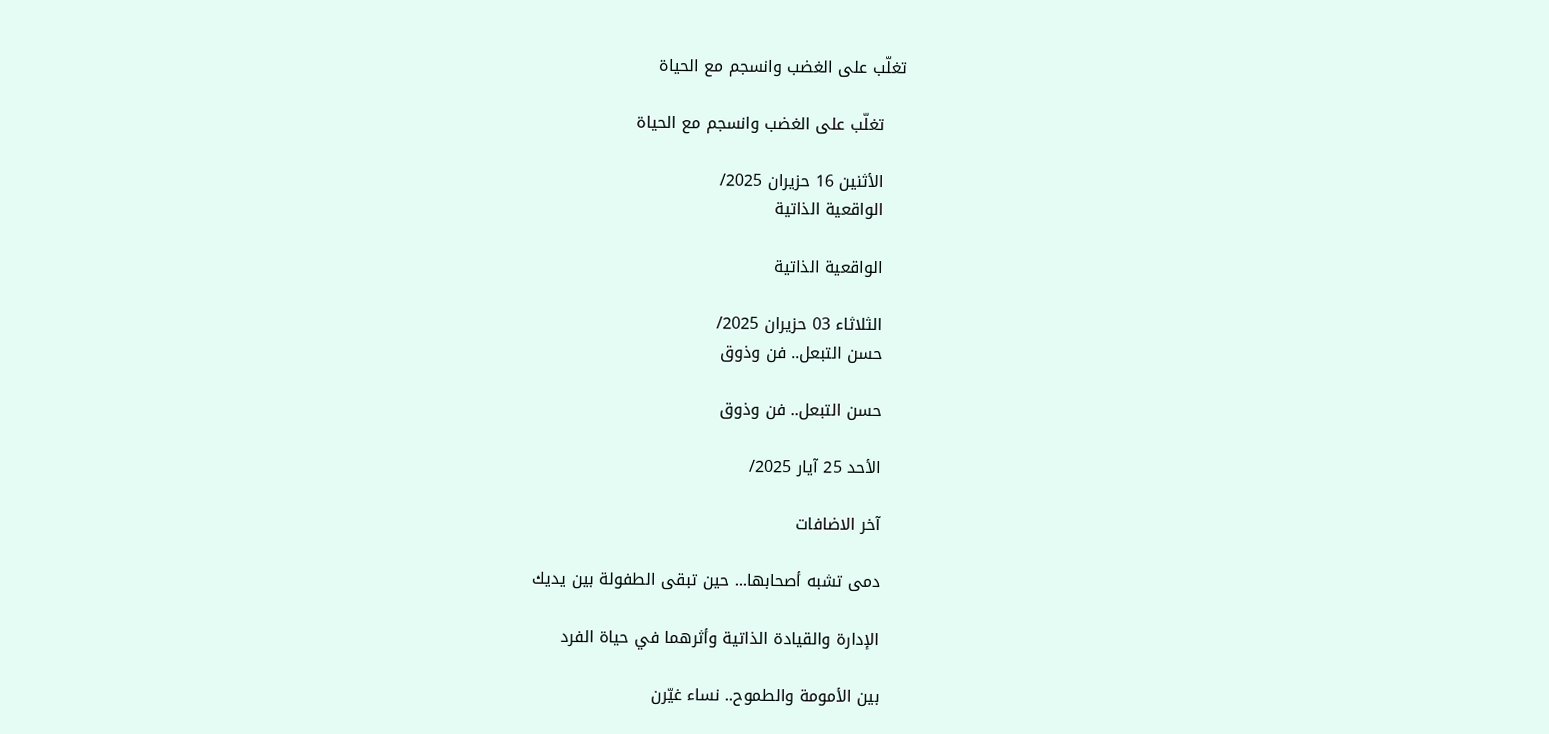تغلّب على الغضب وانسجم مع الحياة

    تغلّب على الغضب وانسجم مع الحياة

    الأثنين 16 حزيران 2025/
    الواقعية الذاتية

    الواقعية الذاتية

    الثلاثاء 03 حزيران 2025/
    حسن التبعل.. فن وذوق

    حسن التبعل.. فن وذوق

    الأحد 25 آيار 2025/

    آخر الاضافات

    دمى تشبه أصحابها... حين تبقى الطفولة بين يديك

    الإدارة والقيادة الذاتية وأثرهما في حياة الفرد

    بين الأمومة والطموح.. نساء غيّرن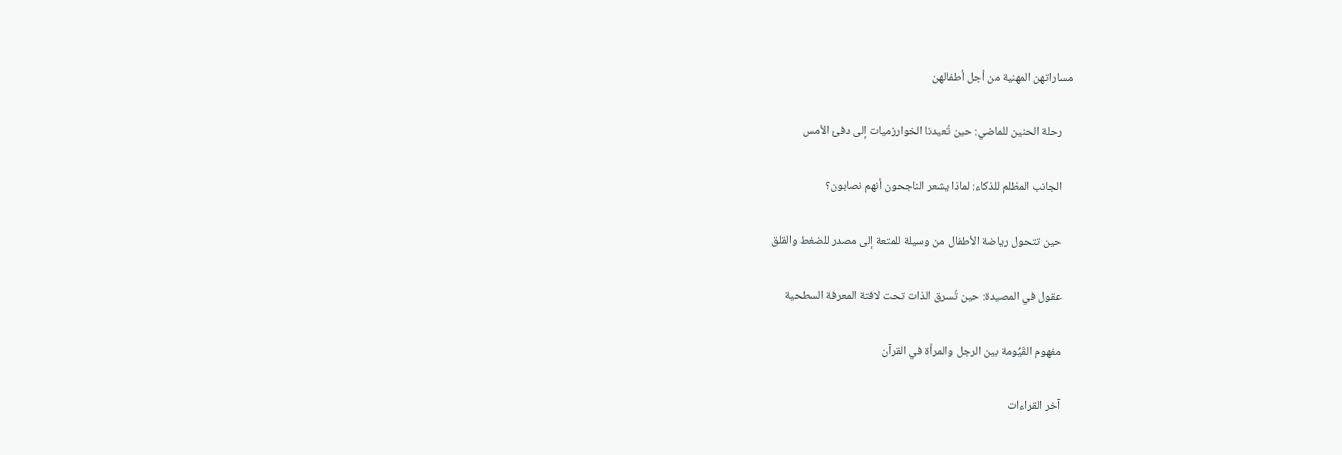مساراتهن المهنية من أجل أطفالهن

    رحلة الحنين للماضي: حين تُعيدنا الخوارزميات إلى دفئ الأمس

    الجانب المظلم للذكاء: لماذا يشعر الناجحون أنهم نصابون؟

    حين تتحول رياضة الأطفال من وسيلة للمتعة إلى مصدر للضغط والقلق

    عقول في المصيدة: حين تُسرق الذات تحت لافتة المعرفة السطحية

    مفهوم القَيُّومة بين الرجل والمرأة في القرآن

    آخر القراءات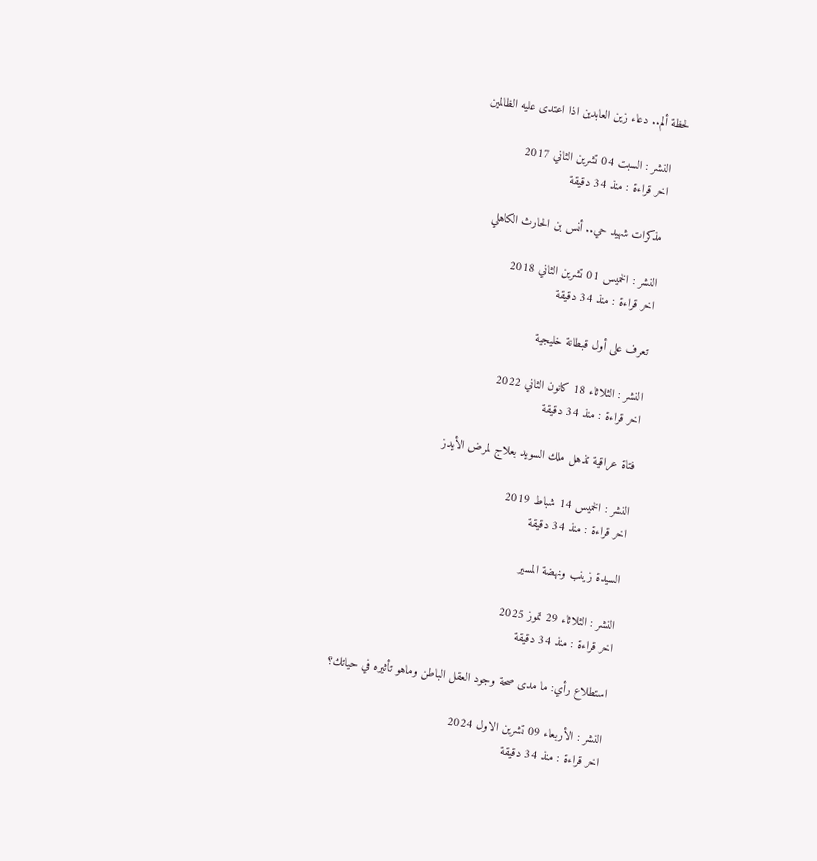لحظة ألم.. دعاء زين العابدين اذا اعتدى عليه الظالمين

    النشر : السبت 04 تشرين الثاني 2017
    اخر قراءة : منذ 34 دقيقة

    مذكرات شهيد حي.. أنس بن الحارث الكاهلي

    النشر : الخميس 01 تشرين الثاني 2018
    اخر قراءة : منذ 34 دقيقة

    تعرف على أول قبطانة خليجية

    النشر : الثلاثاء 18 كانون الثاني 2022
    اخر قراءة : منذ 34 دقيقة

    فتاة عراقية تذهل ملك السويد بعلاج لمرض الأيدز

    النشر : الخميس 14 شباط 2019
    اخر قراءة : منذ 34 دقيقة

    السيدة زينب ونهضة المسير

    النشر : الثلاثاء 29 تموز 2025
    اخر قراءة : منذ 34 دقيقة

    استطلاع رأي: ما مدى صحة وجود العقل الباطن وماهو تأثيره في حياتك؟

    النشر : الأربعاء 09 تشرين الاول 2024
    اخر قراءة : منذ 34 دقيقة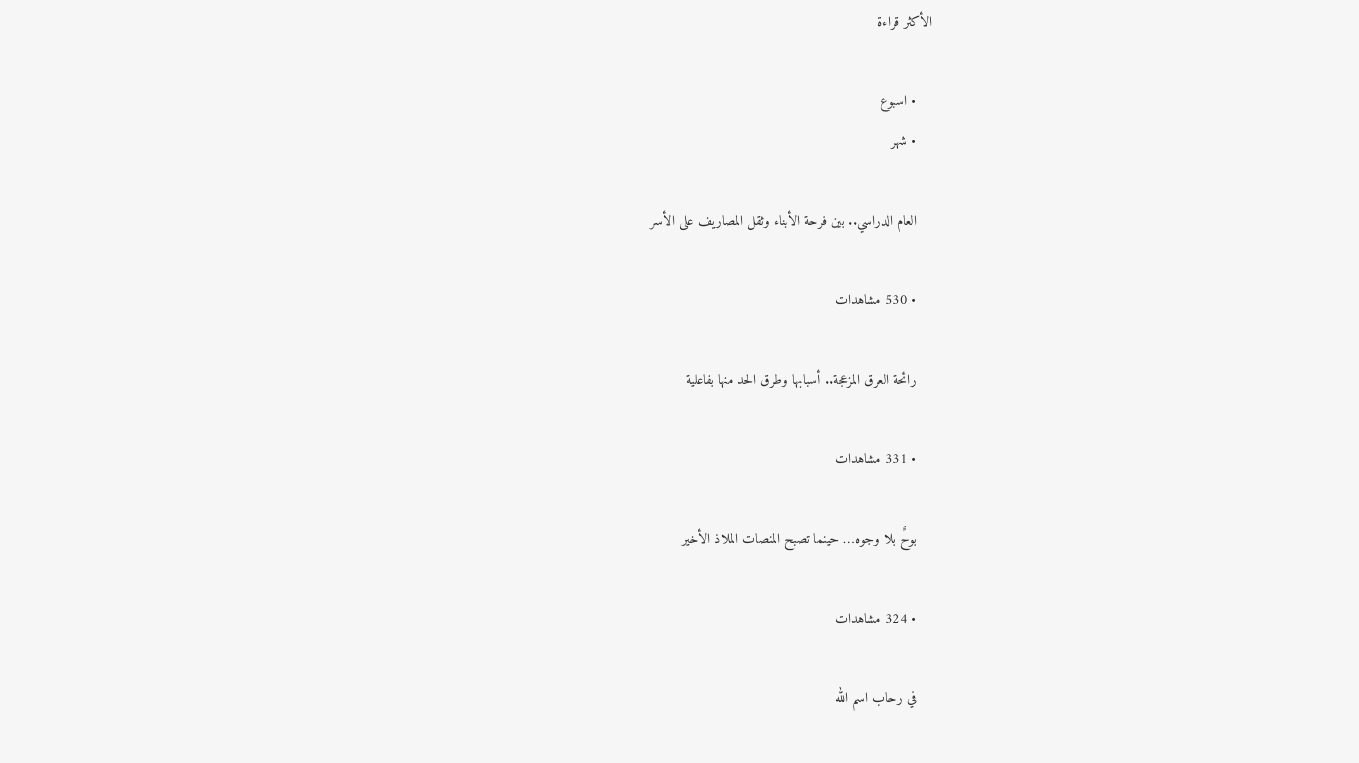الأكثر قراءة

    • اسبوع
    • شهر

    العام الدراسي.. بين فرحة الأبناء وثقل المصاريف على الأسر

    • 530 مشاهدات

    رائحة العرق المزعجة.. أسبابها وطرق الحد منها بفاعلية

    • 331 مشاهدات

    بوحٌ بلا وجوه… حينما تصبح المنصات الملاذ الأخير

    • 324 مشاهدات

    في رحاب اسم الله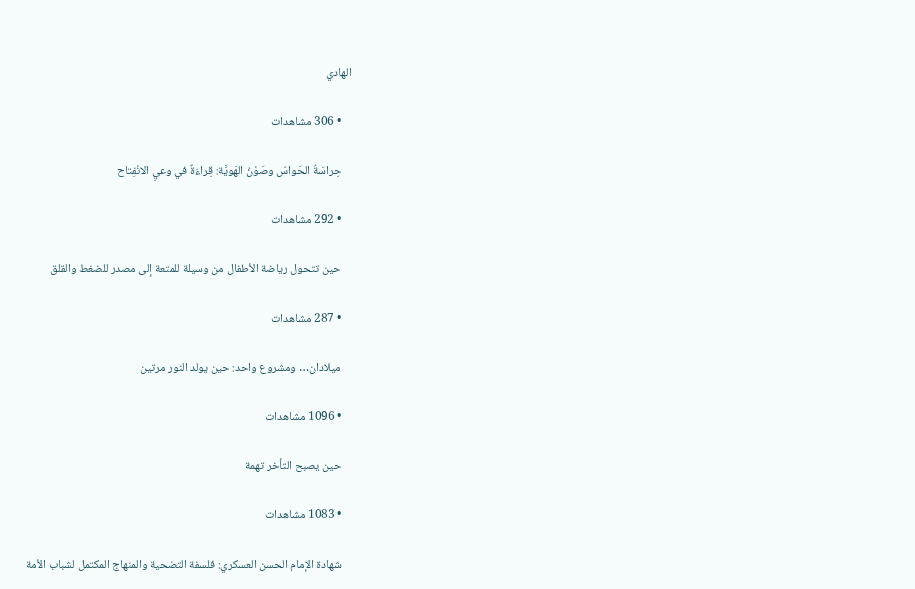الهادي

    • 306 مشاهدات

    حِراسَةُ الحَواسّ وصَوْنُ الهَويَّة: قِراءَةٌ في وعيِ الانْفِتاح

    • 292 مشاهدات

    حين تتحول رياضة الأطفال من وسيلة للمتعة إلى مصدر للضغط والقلق

    • 287 مشاهدات

    ميلادان… ومشروع واحد: حين يولد النور مرتين

    • 1096 مشاهدات

    حين يصبح التأخر تهمة

    • 1083 مشاهدات

    شهادة الإمام الحسن العسكري: فلسفة التضحية والمنهاج المكتمل لشباب الأمة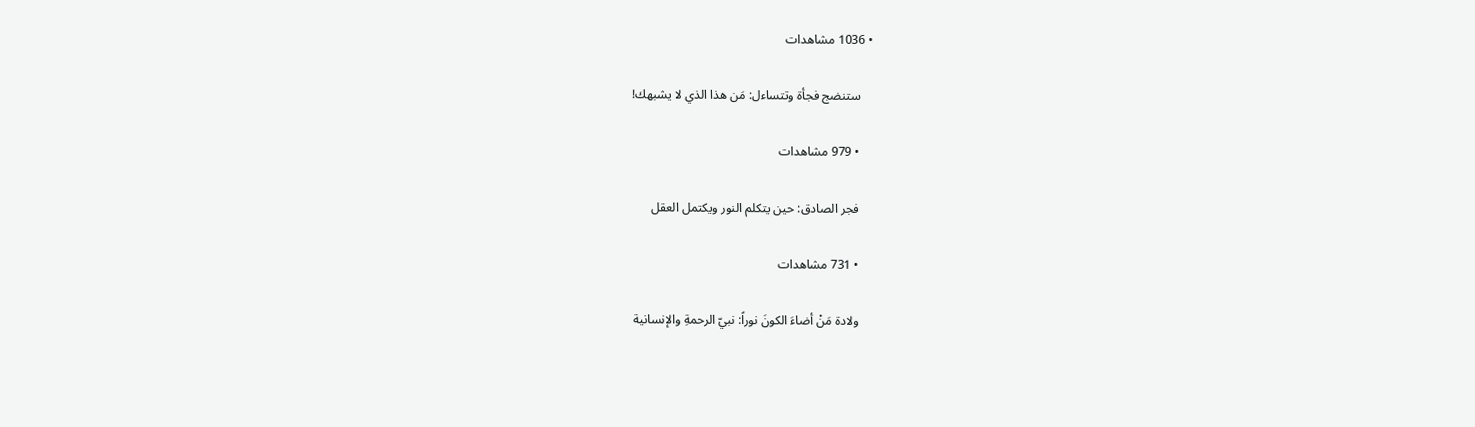• 1036 مشاهدات

    ستنضج فجأة وتتساءل: مَن هذا الذي لا يشبهك!

    • 979 مشاهدات

    فجر الصادق: حين يتكلم النور ويكتمل العقل

    • 731 مشاهدات

    ولادة مَنْ أضاءَ الكونَ نوراً: نبيّ الرحمةِ والإنسانية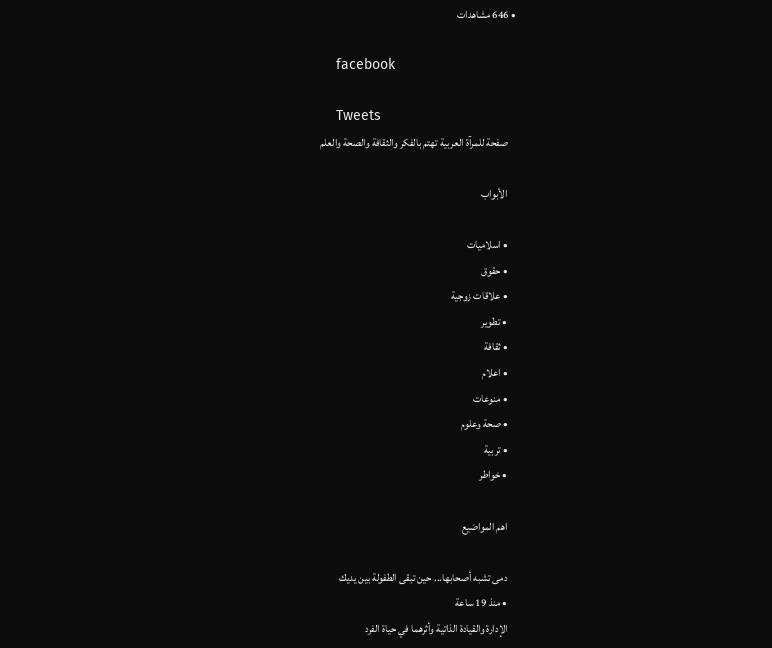• 646 مشاهدات

    facebook

    Tweets
    صفحة للمرآة العربية تهتم بالفكر والثقافة والصحة والعلم

    الأبواب

    • اسلاميات
    • حقوق
    • علاقات زوجية
    • تطوير
    • ثقافة
    • اعلام
    • منوعات
    • صحة وعلوم
    • تربية
    • خواطر

    اهم المواضيع

    دمى تشبه أصحابها... حين تبقى الطفولة بين يديك
    • منذ 19 ساعة
    الإدارة والقيادة الذاتية وأثرهما في حياة الفرد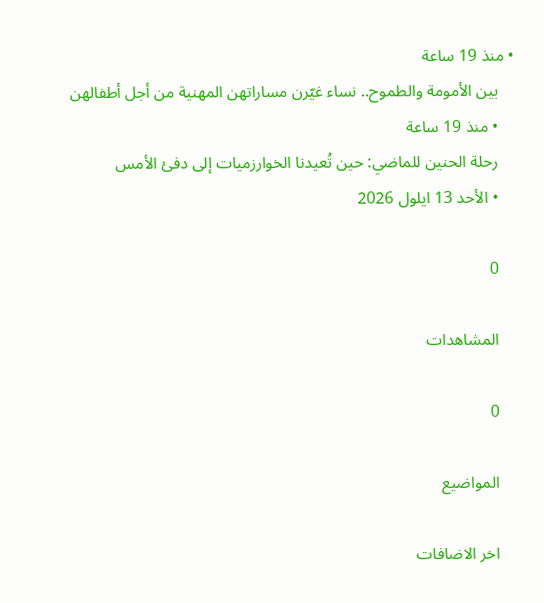• منذ 19 ساعة
    بين الأمومة والطموح.. نساء غيّرن مساراتهن المهنية من أجل أطفالهن
    • منذ 19 ساعة
    رحلة الحنين للماضي: حين تُعيدنا الخوارزميات إلى دفئ الأمس
    • الأحد 13 ايلول 2026

    0

    المشاهدات

    0

    المواضيع

    اخر الاضافات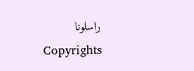راسلونا
    Copyrights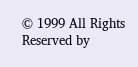© 1999 All Rights Reserved by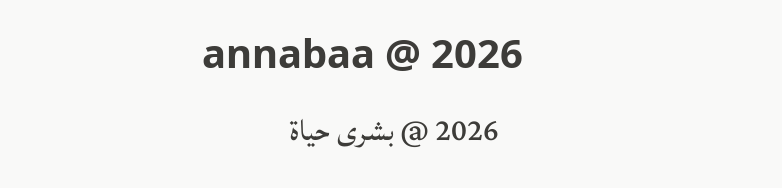annabaa @ 2026
    2026 @ بشرى حياة